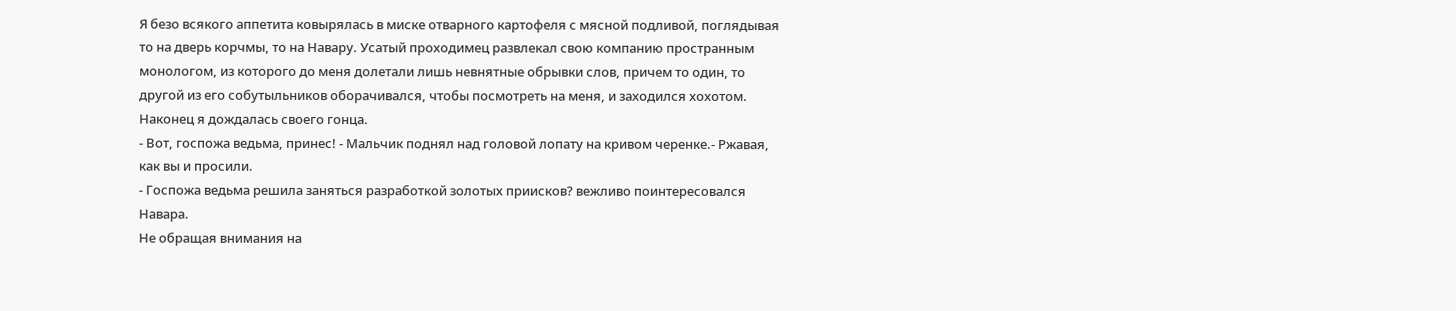Я безо всякого аппетита ковырялась в миске отварного картофеля с мясной подливой, поглядывая то на дверь корчмы, то на Навару. Усатый проходимец развлекал свою компанию пространным монологом, из которого до меня долетали лишь невнятные обрывки слов, причем то один, то другой из его собутыльников оборачивался, чтобы посмотреть на меня, и заходился хохотом.
Наконец я дождалась своего гонца.
- Вот, госпожа ведьма, принес! - Мальчик поднял над головой лопату на кривом черенке.- Ржавая, как вы и просили.
- Госпожа ведьма решила заняться разработкой золотых приисков? вежливо поинтересовался Навара.
Не обращая внимания на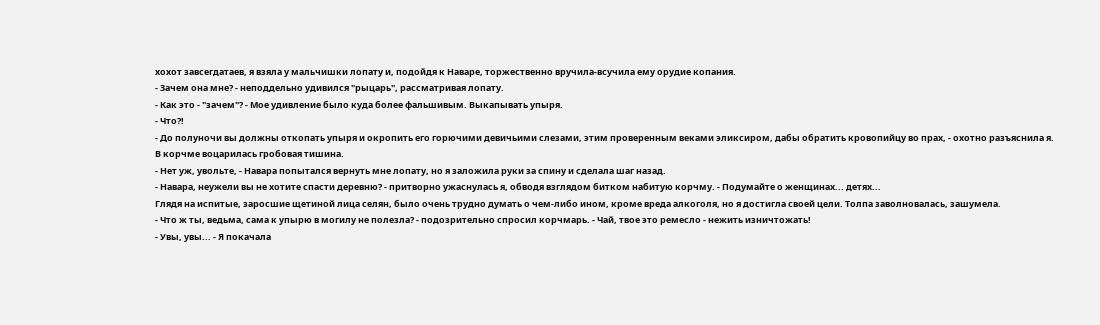хохот завсегдатаев, я взяла у мальчишки лопату и, подойдя к Наваре, торжественно вручила-всучила ему орудие копания.
- Зачем она мне? - неподдельно удивился "рыцарь", рассматривая лопату.
- Как это - "зачем"? - Мое удивление было куда более фальшивым. Выкапывать упыря.
- Что?!
- До полуночи вы должны откопать упыря и окропить его горючими девичьими слезами, этим проверенным веками эликсиром, дабы обратить кровопийцу во прах, - охотно разъяснила я.
В корчме воцарилась гробовая тишина.
- Нет уж, увольте, - Навара попытался вернуть мне лопату, но я заложила руки за спину и сделала шаг назад.
- Навара, неужели вы не хотите спасти деревню? - притворно ужаснулась я, обводя взглядом битком набитую корчму. - Подумайте о женщинах... детях...
Глядя на испитые, заросшие щетиной лица селян, было очень трудно думать о чем-либо ином, кроме вреда алкоголя, но я достигла своей цели. Толпа заволновалась, зашумела.
- Что ж ты, ведьма, сама к упырю в могилу не полезла? - подозрительно спросил корчмарь. - Чай, твое это ремесло - нежить изничтожать!
- Увы, увы... - Я покачала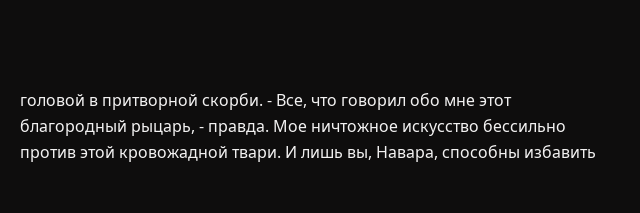головой в притворной скорби. - Все, что говорил обо мне этот благородный рыцарь, - правда. Мое ничтожное искусство бессильно против этой кровожадной твари. И лишь вы, Навара, способны избавить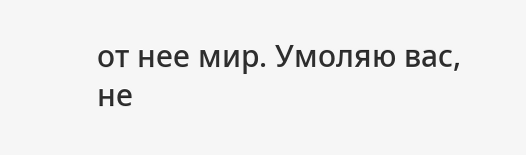от нее мир. Умоляю вас, не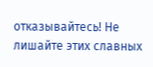отказывайтесь! Не лишайте этих славных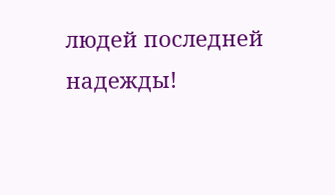людей последней надежды!